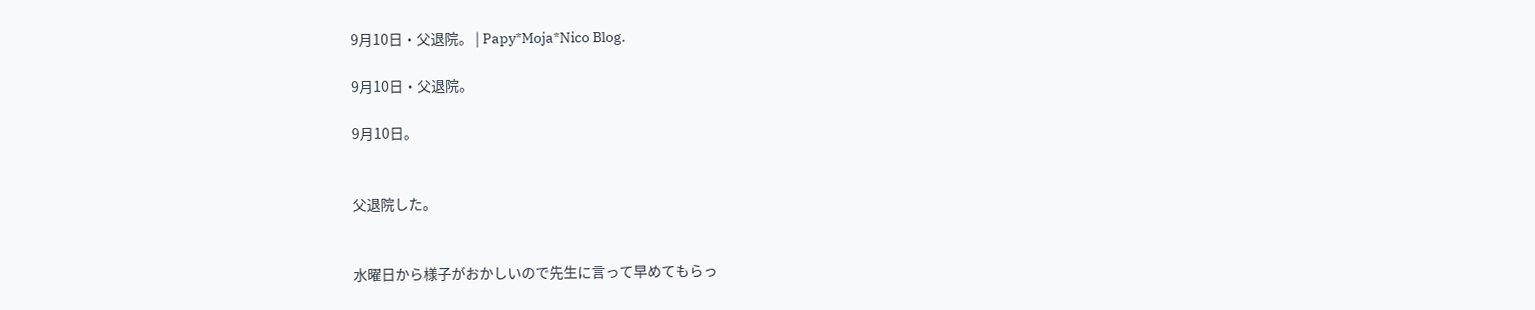9月10日・父退院。 | Papy*Moja*Nico Blog.

9月10日・父退院。

9月10日。


父退院した。


水曜日から様子がおかしいので先生に言って早めてもらっ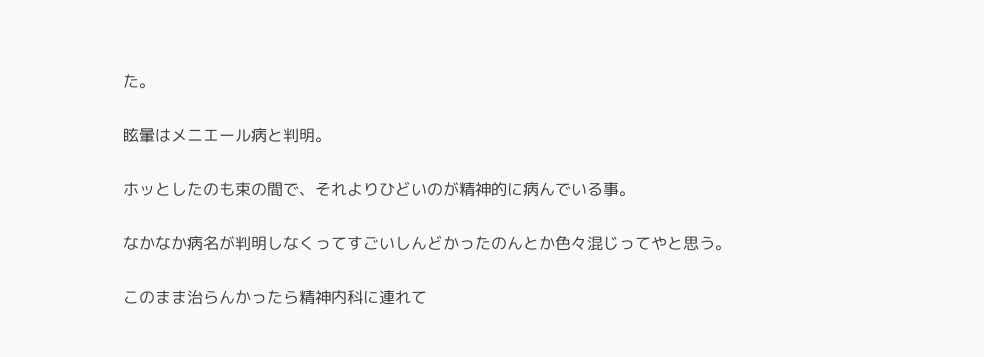た。


眩暈はメニエール病と判明。


ホッとしたのも束の間で、それよりひどいのが精神的に病んでいる事。


なかなか病名が判明しなくってすごいしんどかったのんとか色々混じってやと思う。


このまま治らんかったら精神内科に連れて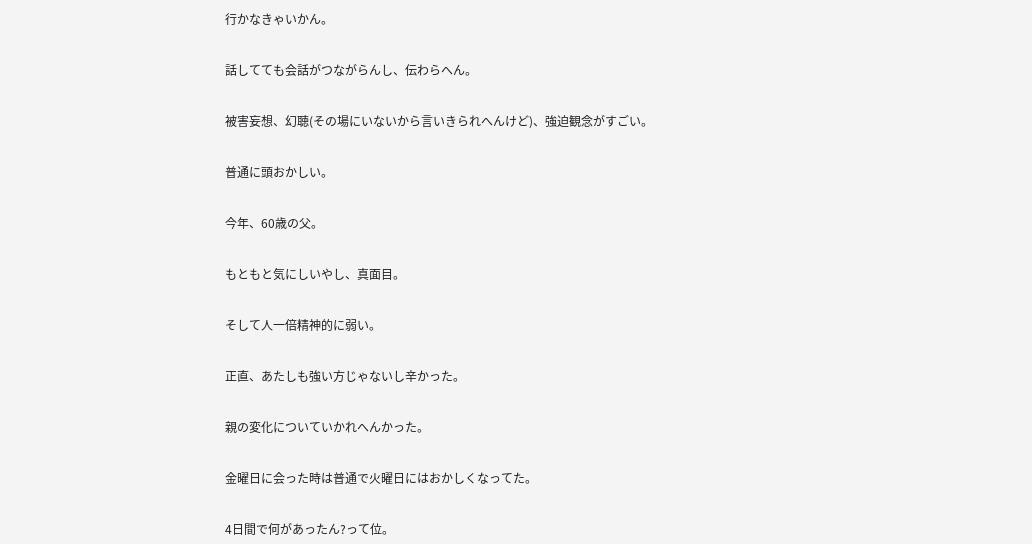行かなきゃいかん。


話してても会話がつながらんし、伝わらへん。


被害妄想、幻聴(その場にいないから言いきられへんけど)、強迫観念がすごい。


普通に頭おかしい。


今年、60歳の父。


もともと気にしいやし、真面目。


そして人一倍精神的に弱い。


正直、あたしも強い方じゃないし辛かった。


親の変化についていかれへんかった。


金曜日に会った時は普通で火曜日にはおかしくなってた。


4日間で何があったん?って位。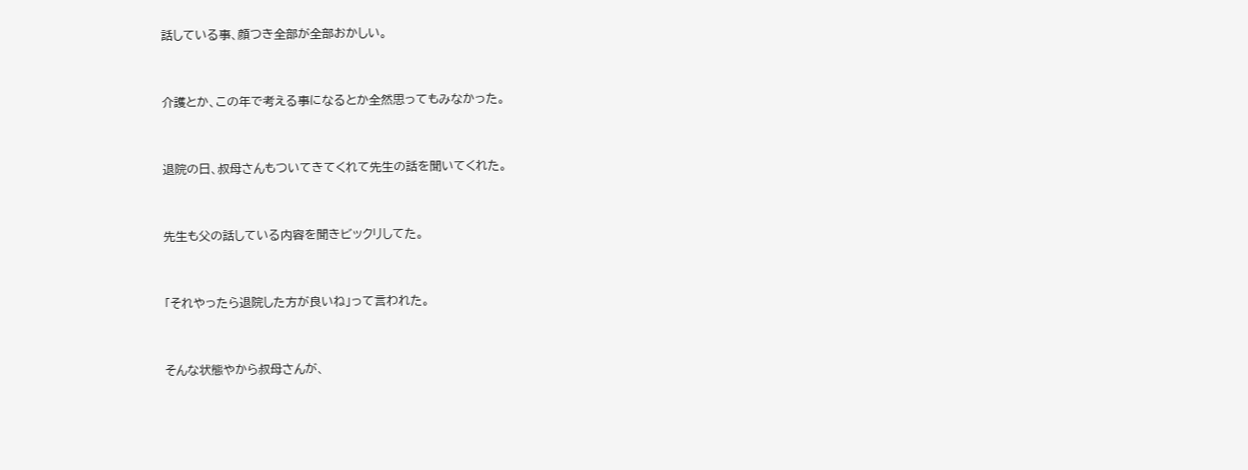話している事、顔つき全部が全部おかしい。


介護とか、この年で考える事になるとか全然思ってもみなかった。


退院の日、叔母さんもついてきてくれて先生の話を聞いてくれた。


先生も父の話している内容を聞きビックリしてた。


「それやったら退院した方が良いね」って言われた。


そんな状態やから叔母さんが、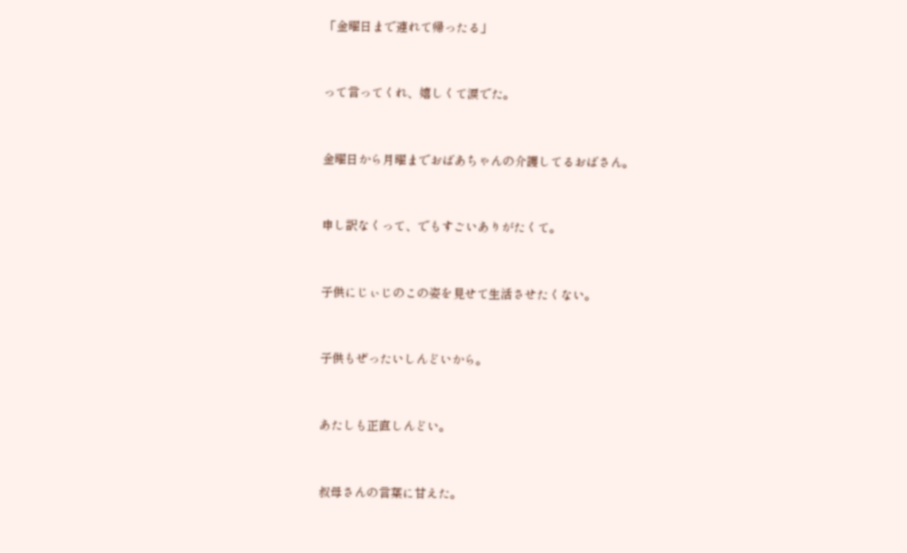「金曜日まで連れて帰ったる」


って言ってくれ、嬉しくて涙でた。


金曜日から月曜までおばあちゃんの介護してるおばさん。


申し訳なくって、でもすごいありがたくて。


子供にじぃじのこの姿を見せて生活させたくない。


子供もぜったいしんどいから。


あたしも正直しんどい。


叔母さんの言葉に甘えた。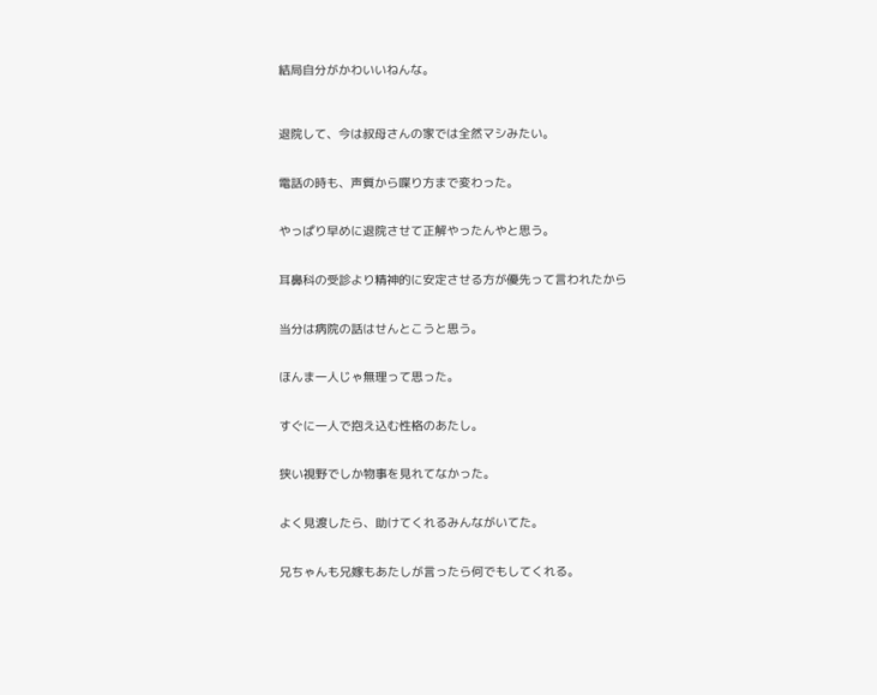結局自分がかわいいねんな。



退院して、今は叔母さんの家では全然マシみたい。


電話の時も、声質から喋り方まで変わった。


やっぱり早めに退院させて正解やったんやと思う。


耳鼻科の受診より精神的に安定させる方が優先って言われたから


当分は病院の話はせんとこうと思う。


ほんま一人じゃ無理って思った。


すぐに一人で抱え込む性格のあたし。


狭い視野でしか物事を見れてなかった。


よく見渡したら、助けてくれるみんながいてた。


兄ちゃんも兄嫁もあたしが言ったら何でもしてくれる。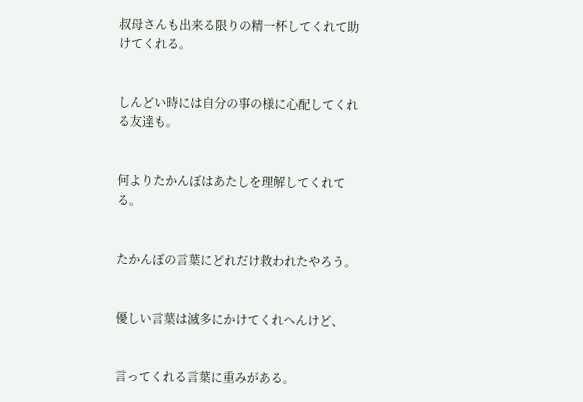叔母さんも出来る限りの精一杯してくれて助けてくれる。


しんどい時には自分の事の様に心配してくれる友達も。


何よりたかんぼはあたしを理解してくれてる。


たかんぼの言葉にどれだけ救われたやろう。


優しい言葉は滅多にかけてくれへんけど、


言ってくれる言葉に重みがある。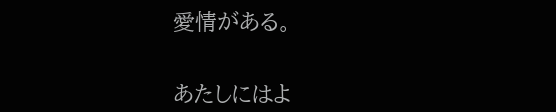愛情がある。


あたしにはよ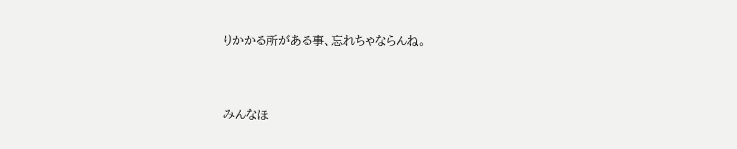りかかる所がある事、忘れちゃならんね。


みんなほ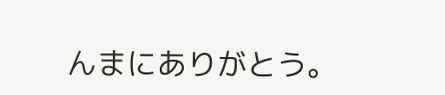んまにありがとう。